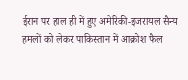ईरान पर हाल ही में हुए अमेरिकी-इजरायल सैन्य हमलों को लेकर पाकिस्तान में आक्रोश फैल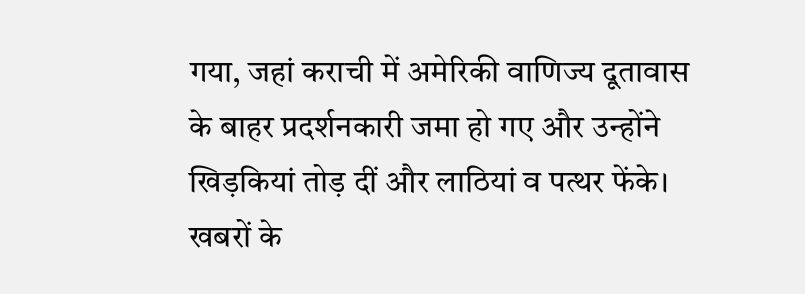गया, जहां कराची में अमेरिकी वाणिज्य दूतावास के बाहर प्रदर्शनकारी जमा हो गए और उन्होंने खिड़कियां तोड़ दीं और लाठियां व पत्थर फेंके। खबरों के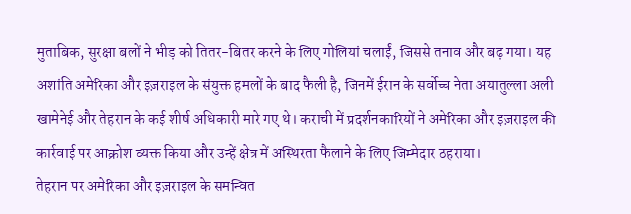मुताबिक, सुरक्षा बलों ने भीड़ को तितर-बितर करने के लिए गोलियां चलाईं, जिससे तनाव और बढ़ गया। यह अशांति अमेरिका और इज़राइल के संयुक्त हमलों के बाद फैली है, जिनमें ईरान के सर्वोच्च नेता अयातुल्ला अली खामेनेई और तेहरान के कई शीर्ष अधिकारी मारे गए थे। कराची में प्रदर्शनकारियों ने अमेरिका और इज़राइल की कार्रवाई पर आक्रोश व्यक्त किया और उन्हें क्षेत्र में अस्थिरता फैलाने के लिए जिम्मेदार ठहराया।
तेहरान पर अमेरिका और इज़राइल के समन्वित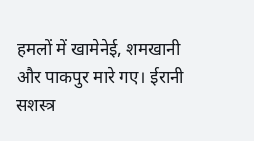हमलों में खामेनेई, शमखानी और पाकपुर मारे गए। ईरानी सशस्त्र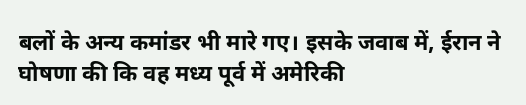बलों के अन्य कमांडर भी मारे गए। इसके जवाब में, ईरान ने घोषणा की कि वह मध्य पूर्व में अमेरिकी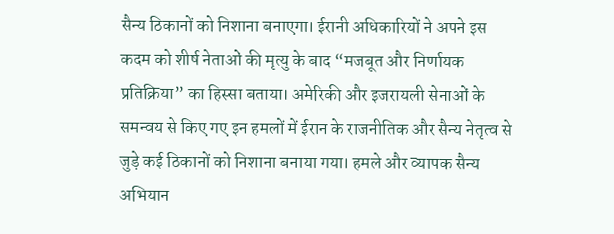सैन्य ठिकानों को निशाना बनाएगा। ईरानी अधिकारियों ने अपने इस कदम को शीर्ष नेताओं की मृत्यु के बाद “मजबूत और निर्णायक प्रतिक्रिया” का हिस्सा बताया। अमेरिकी और इजरायली सेनाओं के समन्वय से किए गए इन हमलों में ईरान के राजनीतिक और सैन्य नेतृत्व से जुड़े कई ठिकानों को निशाना बनाया गया। हमले और व्यापक सैन्य अभियान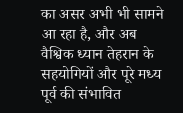का असर अभी भी सामने आ रहा है, और अब वैश्विक ध्यान तेहरान के सहयोगियों और पूरे मध्य पूर्व की संभावित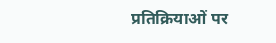प्रतिक्रियाओं पर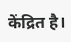केंद्रित है।